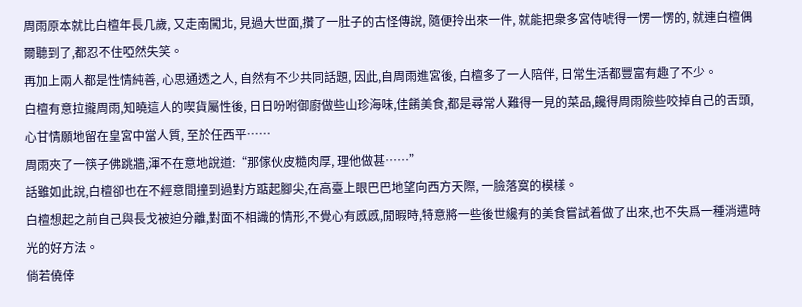周雨原本就比白檀年長几歲, 又走南闖北, 見過大世面,攢了一肚子的古怪傳說, 隨便拎出來一件, 就能把衆多宮侍唬得一愣一愣的, 就連白檀偶爾聽到了,都忍不住啞然失笑。
再加上兩人都是性情純善, 心思通透之人, 自然有不少共同話題, 因此,自周雨進宮後, 白檀多了一人陪伴, 日常生活都豐富有趣了不少。
白檀有意拉攏周雨,知曉這人的喫貨屬性後, 日日吩咐御廚做些山珍海味,佳餚美食,都是尋常人難得一見的菜品,饞得周雨險些咬掉自己的舌頭,心甘情願地留在皇宮中當人質, 至於任西平……
周雨夾了一筷子佛跳牆,渾不在意地說道:“那傢伙皮糙肉厚, 理他做甚……”
話雖如此說,白檀卻也在不經意間撞到過對方踮起腳尖,在高臺上眼巴巴地望向西方天際, 一臉落寞的模樣。
白檀想起之前自己與長戈被迫分離,對面不相識的情形,不覺心有慼慼,閒暇時,特意將一些後世纔有的美食嘗試着做了出來,也不失爲一種消遣時光的好方法。
倘若僥倖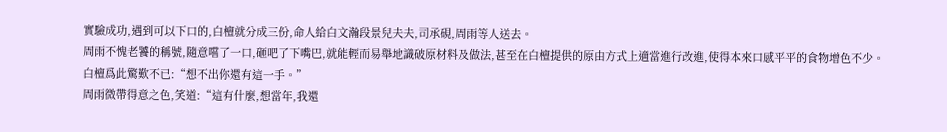實驗成功,遇到可以下口的,白檀就分成三份,命人給白文瀚段景兒夫夫,司承硯,周雨等人送去。
周雨不愧老饕的稱號,隨意嚐了一口,砸吧了下嘴巴,就能輕而易舉地識破原材料及做法,甚至在白檀提供的原由方式上適當進行改進,使得本來口感平平的食物增色不少。
白檀爲此驚歎不已:“想不出你還有這一手。”
周雨微帶得意之色,笑道:“這有什麼,想當年,我還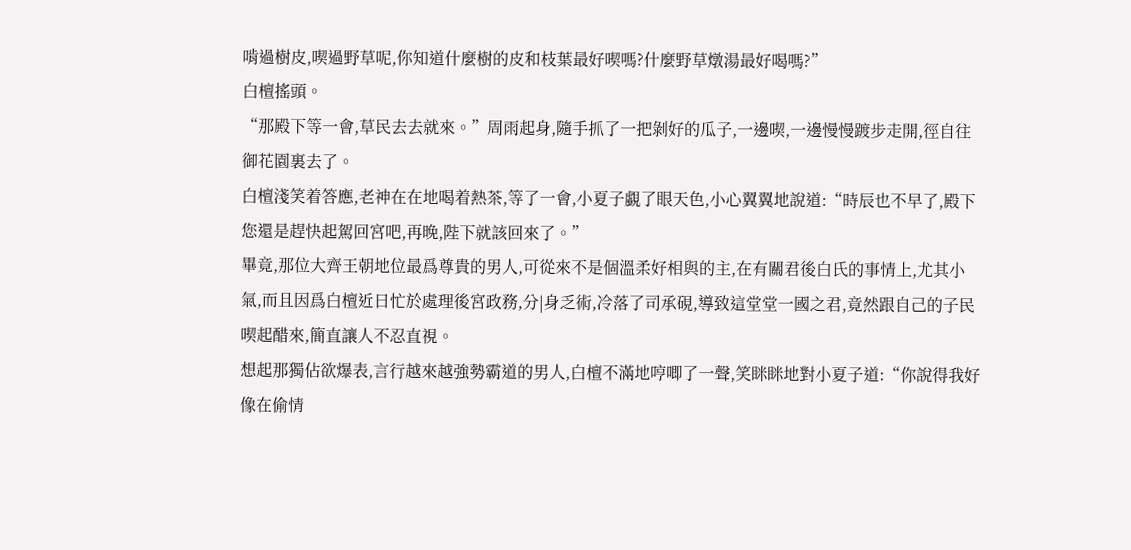啃過樹皮,喫過野草呢,你知道什麼樹的皮和枝葉最好喫嗎?什麼野草燉湯最好喝嗎?”
白檀搖頭。
“那殿下等一會,草民去去就來。”周雨起身,隨手抓了一把剝好的瓜子,一邊喫,一邊慢慢踱步走開,徑自往御花園裏去了。
白檀淺笑着答應,老神在在地喝着熱茶,等了一會,小夏子覷了眼天色,小心翼翼地說道:“時辰也不早了,殿下您還是趕快起駕回宮吧,再晚,陛下就該回來了。”
畢竟,那位大齊王朝地位最爲尊貴的男人,可從來不是個溫柔好相與的主,在有關君後白氏的事情上,尤其小氣,而且因爲白檀近日忙於處理後宮政務,分|身乏術,冷落了司承硯,導致這堂堂一國之君,竟然跟自己的子民喫起醋來,簡直讓人不忍直視。
想起那獨佔欲爆表,言行越來越強勢霸道的男人,白檀不滿地哼唧了一聲,笑眯眯地對小夏子道:“你說得我好像在偷情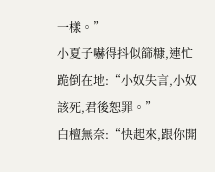一樣。”
小夏子嚇得抖似篩糠,連忙跪倒在地:“小奴失言,小奴該死,君後恕罪。”
白檀無奈:“快起來,跟你開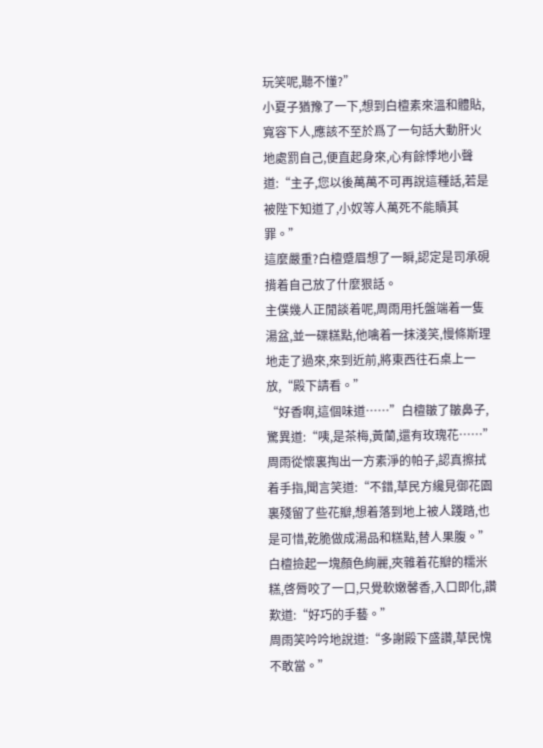玩笑呢,聽不懂?”
小夏子猶豫了一下,想到白檀素來溫和體貼,寬容下人,應該不至於爲了一句話大動肝火地處罰自己,便直起身來,心有餘悸地小聲道:“主子,您以後萬萬不可再說這種話,若是被陛下知道了,小奴等人萬死不能贖其罪。”
這麼嚴重?白檀蹙眉想了一瞬,認定是司承硯揹着自己放了什麼狠話。
主僕幾人正閒談着呢,周雨用托盤端着一隻湯盆,並一碟糕點,他噙着一抹淺笑,慢條斯理地走了過來,來到近前,將東西往石桌上一放,“殿下請看。”
“好香啊,這個味道……”白檀皺了皺鼻子,驚異道:“咦,是茶梅,黃蘭,還有玫瑰花……”
周雨從懷裏掏出一方素淨的帕子,認真擦拭着手指,聞言笑道:“不錯,草民方纔見御花園裏殘留了些花瓣,想着落到地上被人踐踏,也是可惜,乾脆做成湯品和糕點,替人果腹。”
白檀撿起一塊顏色絢麗,夾雜着花瓣的糯米糕,啓脣咬了一口,只覺軟嫩馨香,入口即化,讚歎道:“好巧的手藝。”
周雨笑吟吟地說道:“多謝殿下盛讚,草民愧不敢當。”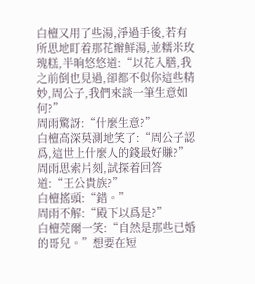白檀又用了些湯,淨過手後,若有所思地盯着那花瓣鮮湯,並糯米玫瑰糕,半晌悠悠道:“以花入膳,我之前倒也見過,卻都不似你這些精妙,周公子,我們來談一筆生意如何?”
周雨驚訝:“什麼生意?”
白檀高深莫測地笑了:“周公子認爲,這世上什麼人的錢最好賺?”
周雨思索片刻,試探着回答道:“王公貴族?”
白檀搖頭:“錯。”
周雨不解:“殿下以爲是?”
白檀莞爾一笑:“自然是那些已婚的哥兒。”想要在短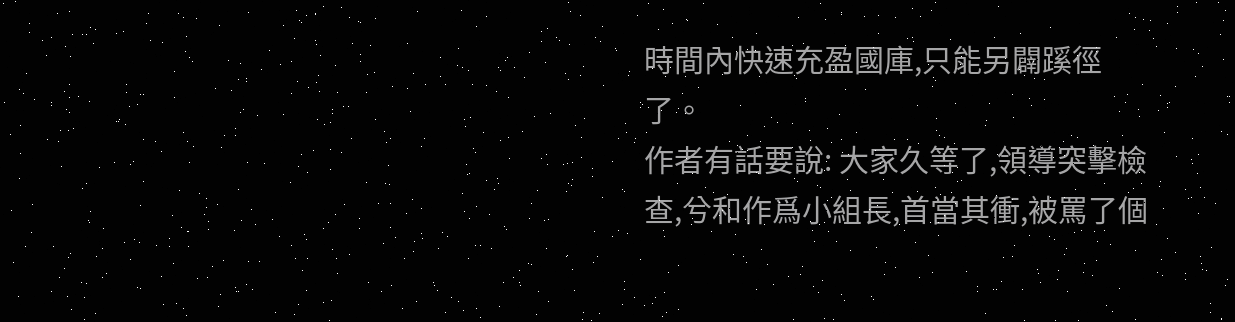時間內快速充盈國庫,只能另闢蹊徑了。
作者有話要說: 大家久等了,領導突擊檢查,兮和作爲小組長,首當其衝,被罵了個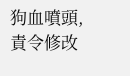狗血噴頭,責令修改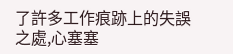了許多工作痕跡上的失誤之處,心塞塞